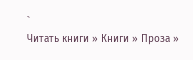`
Читать книги » Книги » Проза »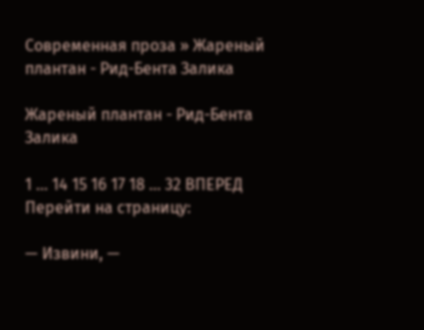Современная проза » Жареный плантан - Рид-Бента Залика

Жареный плантан - Рид-Бента Залика

1 ... 14 15 16 17 18 ... 32 ВПЕРЕД
Перейти на страницу:

— Извини, —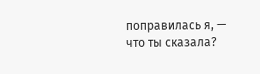поправилась я, — что ты сказала?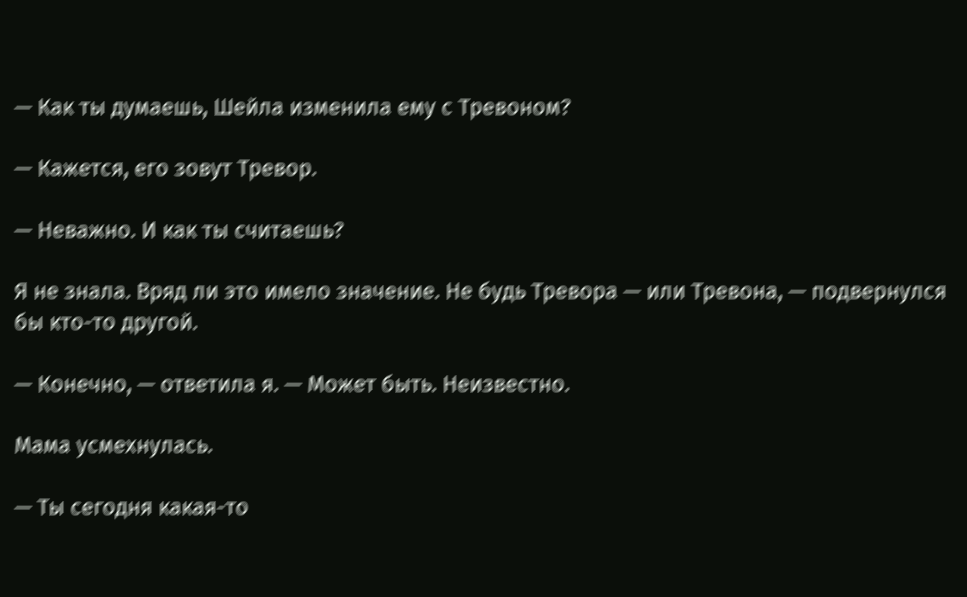— Как ты думаешь, Шейла изменила ему с Тревоном?

— Кажется, его зовут Тревор.

— Неважно. И как ты считаешь?

Я не знала. Вряд ли это имело значение. Не будь Тревора — или Тревона, — подвернулся бы кто-то другой.

— Конечно, — ответила я. — Может быть. Неизвестно.

Мама усмехнулась.

— Ты сегодня какая-то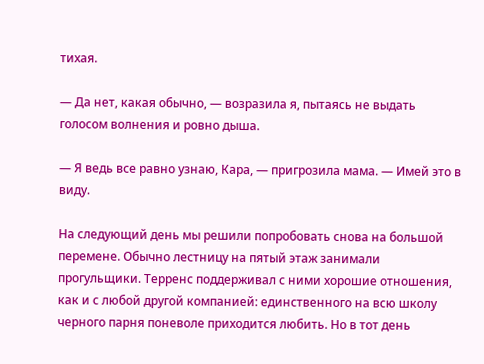тихая.

— Да нет, какая обычно, — возразила я, пытаясь не выдать голосом волнения и ровно дыша.

— Я ведь все равно узнаю, Кара, — пригрозила мама. — Имей это в виду.

На следующий день мы решили попробовать снова на большой перемене. Обычно лестницу на пятый этаж занимали прогульщики. Терренс поддерживал с ними хорошие отношения, как и с любой другой компанией: единственного на всю школу черного парня поневоле приходится любить. Но в тот день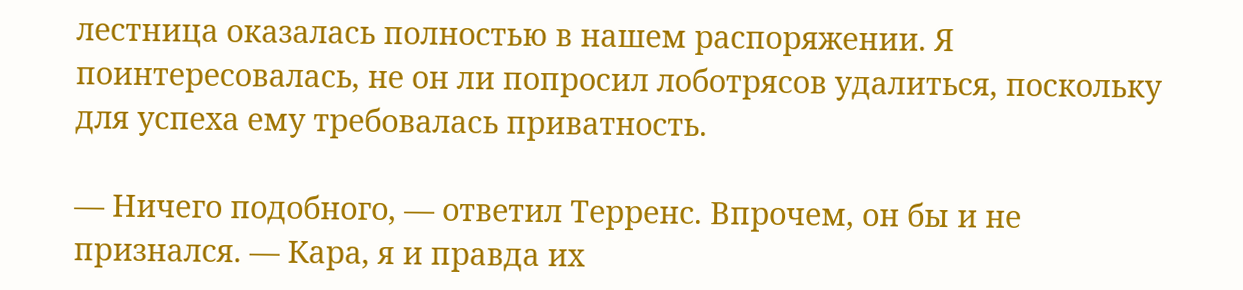лестница оказалась полностью в нашем распоряжении. Я поинтересовалась, не он ли попросил лоботрясов удалиться, поскольку для успеха ему требовалась приватность.

— Ничего подобного, — ответил Терренс. Впрочем, он бы и не признался. — Кара, я и правда их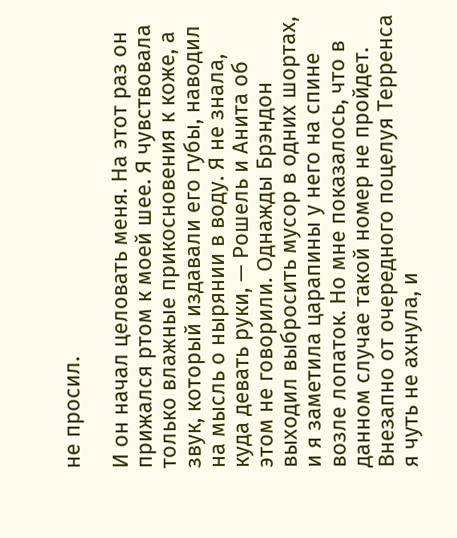не просил.

И он начал целовать меня. На этот раз он прижался ртом к моей шее. Я чувствовала только влажные прикосновения к коже, а звук, который издавали его губы, наводил на мысль о нырянии в воду. Я не знала, куда девать руки, — Рошель и Анита об этом не говорили. Однажды Брэндон выходил выбросить мусор в одних шортах, и я заметила царапины у него на спине возле лопаток. Но мне показалось, что в данном случае такой номер не пройдет. Внезапно от очередного поцелуя Терренса я чуть не ахнула, и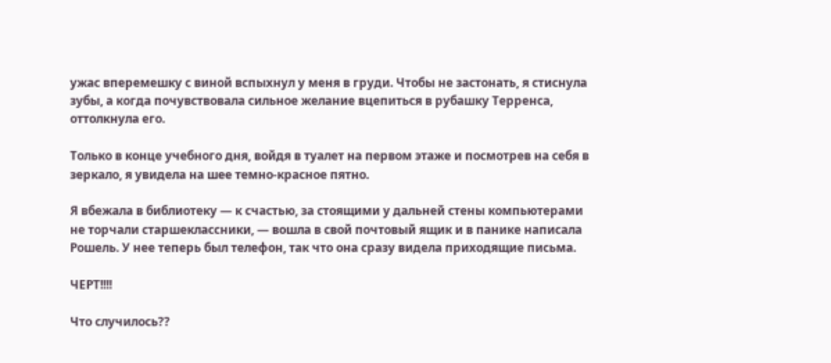ужас вперемешку с виной вспыхнул у меня в груди. Чтобы не застонать, я стиснула зубы, а когда почувствовала сильное желание вцепиться в рубашку Терренса, оттолкнула его.

Только в конце учебного дня, войдя в туалет на первом этаже и посмотрев на себя в зеркало, я увидела на шее темно-красное пятно.

Я вбежала в библиотеку — к счастью, за стоящими у дальней стены компьютерами не торчали старшеклассники, — вошла в свой почтовый ящик и в панике написала Рошель. У нее теперь был телефон, так что она сразу видела приходящие письма.

ЧЕРТ!!!!

Что случилось??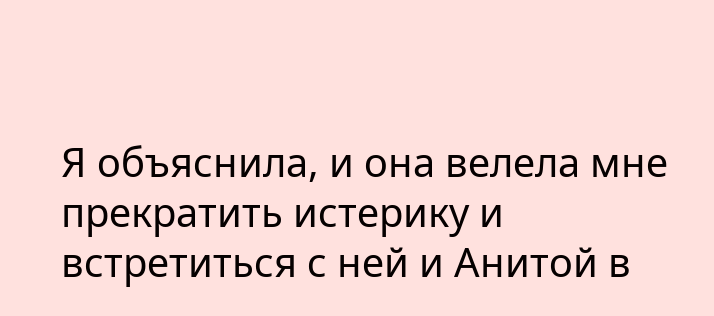Я объяснила, и она велела мне прекратить истерику и встретиться с ней и Анитой в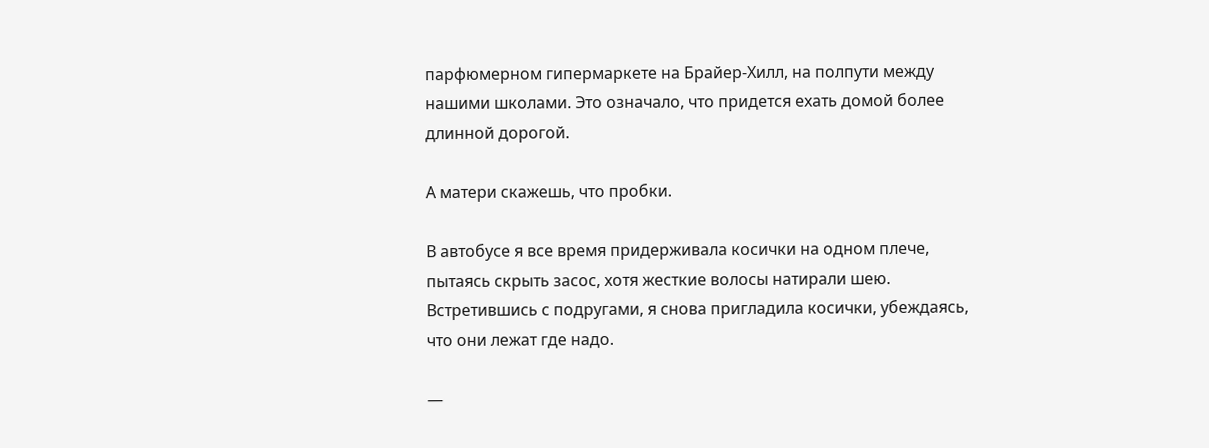парфюмерном гипермаркете на Брайер-Хилл, на полпути между нашими школами. Это означало, что придется ехать домой более длинной дорогой.

А матери скажешь, что пробки.

В автобусе я все время придерживала косички на одном плече, пытаясь скрыть засос, хотя жесткие волосы натирали шею. Встретившись с подругами, я снова пригладила косички, убеждаясь, что они лежат где надо.

—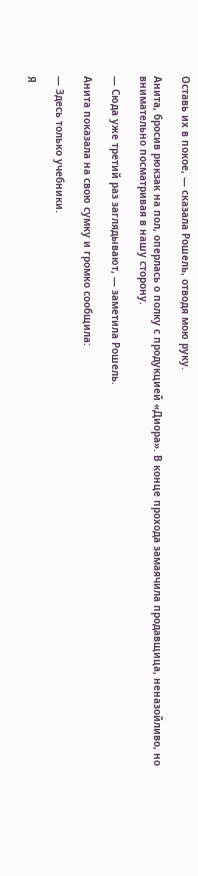Оставь их в покое, — сказала Рошель, отводя мою руку.

Анита, бросив рюкзак на пол, оперлась о полку с продукцией «Диора». В конце прохода замаячила продавщица, неназойливо, но внимательно посматривая в нашу сторону.

— Сюда уже третий раз заглядывают, — заметила Рошель.

Анита показала на свою сумку и громко сообщила:

— Здесь только учебники.

Я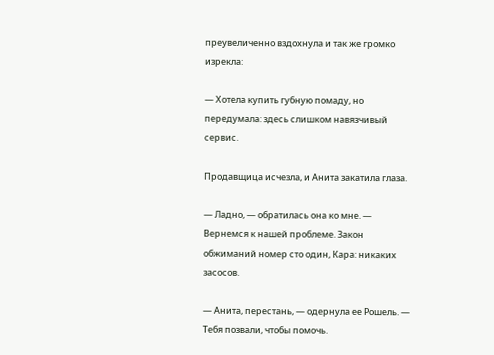преувеличенно вздохнула и так же громко изрекла:

— Хотела купить губную помаду, но передумала: здесь слишком навязчивый сервис.

Продавщица исчезла, и Анита закатила глаза.

— Ладно, — обратилась она ко мне. — Вернемся к нашей проблеме. Закон обжиманий номер сто один, Кара: никаких засосов.

— Анита, перестань, — одернула ее Рошель. — Тебя позвали, чтобы помочь.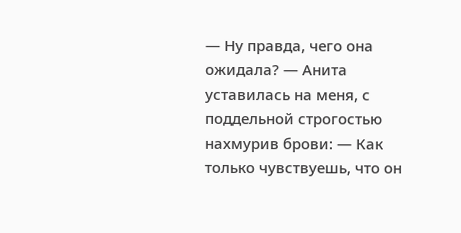— Ну правда, чего она ожидала? — Анита уставилась на меня, с поддельной строгостью нахмурив брови: — Как только чувствуешь, что он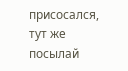присосался, тут же посылай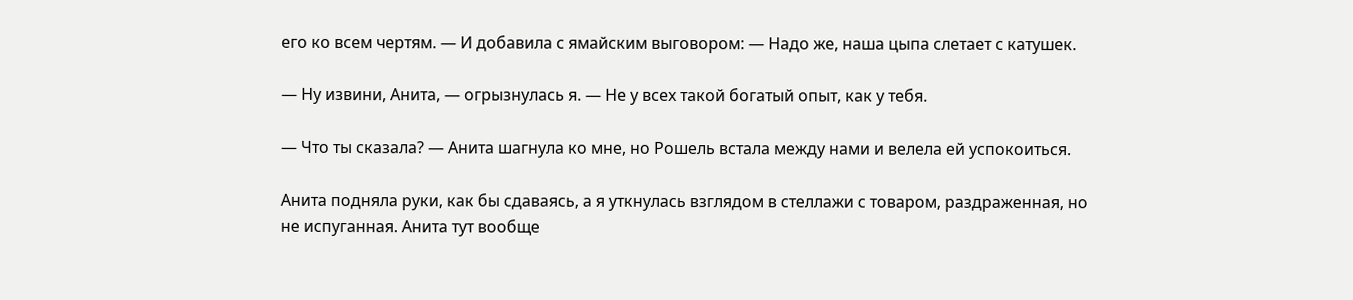его ко всем чертям. — И добавила с ямайским выговором: — Надо же, наша цыпа слетает с катушек.

— Ну извини, Анита, — огрызнулась я. — Не у всех такой богатый опыт, как у тебя.

— Что ты сказала? — Анита шагнула ко мне, но Рошель встала между нами и велела ей успокоиться.

Анита подняла руки, как бы сдаваясь, а я уткнулась взглядом в стеллажи с товаром, раздраженная, но не испуганная. Анита тут вообще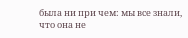была ни при чем: мы все знали, что она не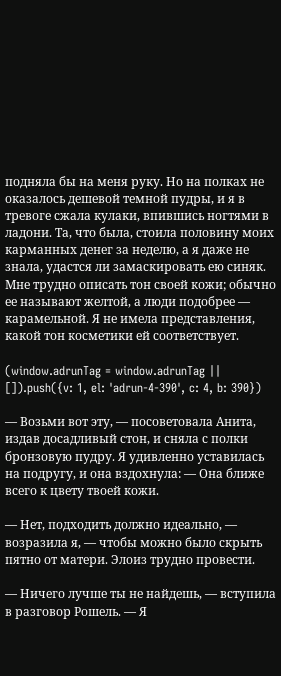подняла бы на меня руку. Но на полках не оказалось дешевой темной пудры, и я в тревоге сжала кулаки, впившись ногтями в ладони. Та, что была, стоила половину моих карманных денег за неделю, а я даже не знала, удастся ли замаскировать ею синяк. Мне трудно описать тон своей кожи; обычно ее называют желтой, а люди подобрее — карамельной. Я не имела представления, какой тон косметики ей соответствует.

(window.adrunTag = window.adrunTag || []).push({v: 1, el: 'adrun-4-390', c: 4, b: 390})

— Возьми вот эту, — посоветовала Анита, издав досадливый стон, и сняла с полки бронзовую пудру. Я удивленно уставилась на подругу, и она вздохнула: — Она ближе всего к цвету твоей кожи.

— Нет, подходить должно идеально, — возразила я, — чтобы можно было скрыть пятно от матери. Элоиз трудно провести.

— Ничего лучше ты не найдешь, — вступила в разговор Рошель. — Я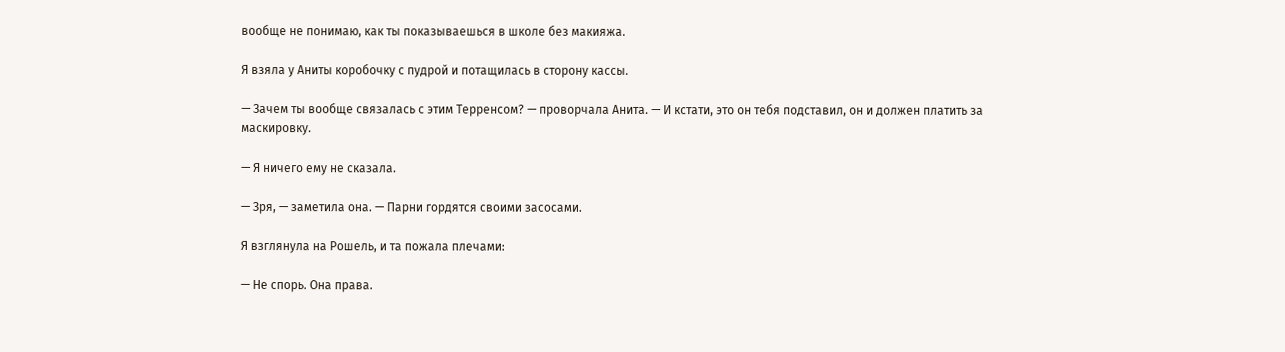вообще не понимаю, как ты показываешься в школе без макияжа.

Я взяла у Аниты коробочку с пудрой и потащилась в сторону кассы.

— Зачем ты вообще связалась с этим Терренсом? — проворчала Анита. — И кстати, это он тебя подставил, он и должен платить за маскировку.

— Я ничего ему не сказала.

— Зря, — заметила она. — Парни гордятся своими засосами.

Я взглянула на Рошель, и та пожала плечами:

— Не спорь. Она права.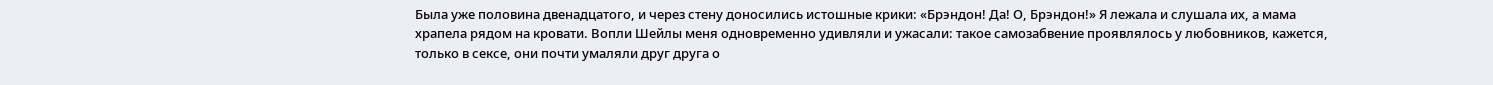Была уже половина двенадцатого, и через стену доносились истошные крики: «Брэндон! Да! О, Брэндон!» Я лежала и слушала их, а мама храпела рядом на кровати. Вопли Шейлы меня одновременно удивляли и ужасали: такое самозабвение проявлялось у любовников, кажется, только в сексе, они почти умаляли друг друга о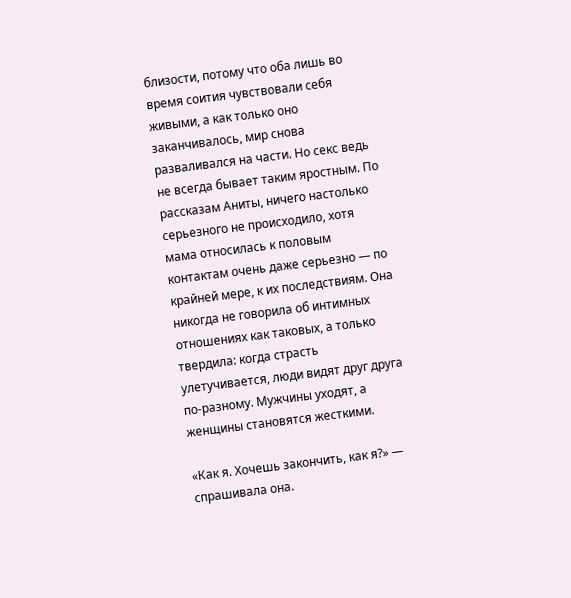близости, потому что оба лишь во время соития чувствовали себя живыми, а как только оно заканчивалось, мир снова разваливался на части. Но секс ведь не всегда бывает таким яростным. По рассказам Аниты, ничего настолько серьезного не происходило, хотя мама относилась к половым контактам очень даже серьезно — по крайней мере, к их последствиям. Она никогда не говорила об интимных отношениях как таковых, а только твердила: когда страсть улетучивается, люди видят друг друга по-разному. Мужчины уходят, а женщины становятся жесткими.

«Как я. Хочешь закончить, как я?» — спрашивала она.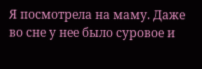Я посмотрела на маму. Даже во сне у нее было суровое и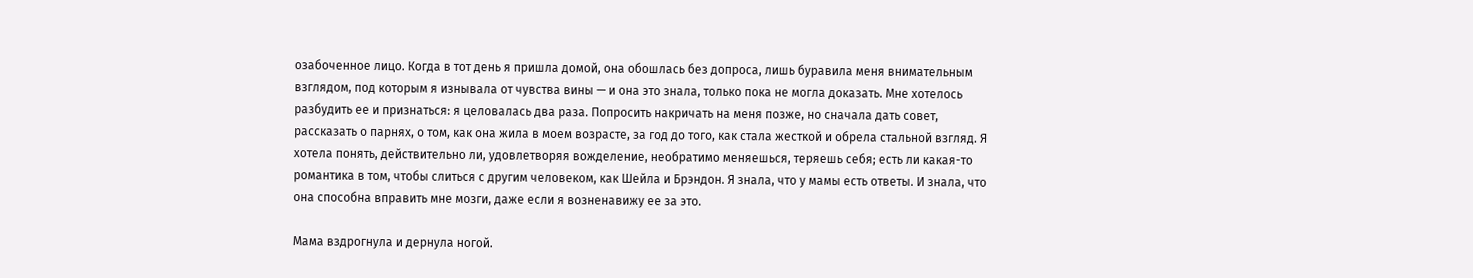озабоченное лицо. Когда в тот день я пришла домой, она обошлась без допроса, лишь буравила меня внимательным взглядом, под которым я изнывала от чувства вины — и она это знала, только пока не могла доказать. Мне хотелось разбудить ее и признаться: я целовалась два раза. Попросить накричать на меня позже, но сначала дать совет, рассказать о парнях, о том, как она жила в моем возрасте, за год до того, как стала жесткой и обрела стальной взгляд. Я хотела понять, действительно ли, удовлетворяя вожделение, необратимо меняешься, теряешь себя; есть ли какая-то романтика в том, чтобы слиться с другим человеком, как Шейла и Брэндон. Я знала, что у мамы есть ответы. И знала, что она способна вправить мне мозги, даже если я возненавижу ее за это.

Мама вздрогнула и дернула ногой.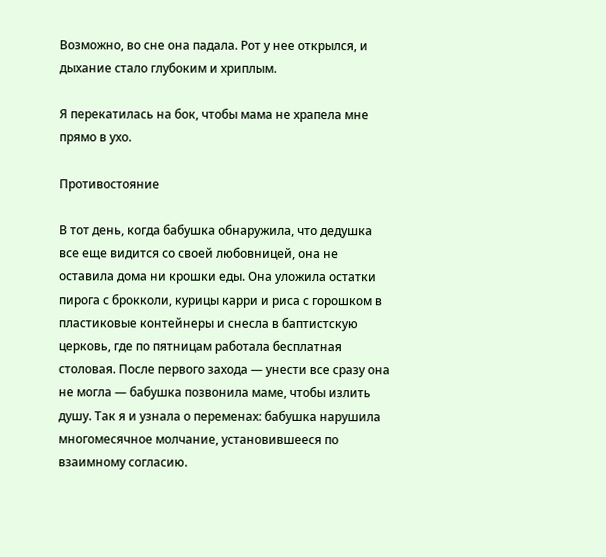Возможно, во сне она падала. Рот у нее открылся, и дыхание стало глубоким и хриплым.

Я перекатилась на бок, чтобы мама не храпела мне прямо в ухо.

Противостояние

В тот день, когда бабушка обнаружила, что дедушка все еще видится со своей любовницей, она не оставила дома ни крошки еды. Она уложила остатки пирога с брокколи, курицы карри и риса с горошком в пластиковые контейнеры и снесла в баптистскую церковь, где по пятницам работала бесплатная столовая. После первого захода — унести все сразу она не могла — бабушка позвонила маме, чтобы излить душу. Так я и узнала о переменах: бабушка нарушила многомесячное молчание, установившееся по взаимному согласию.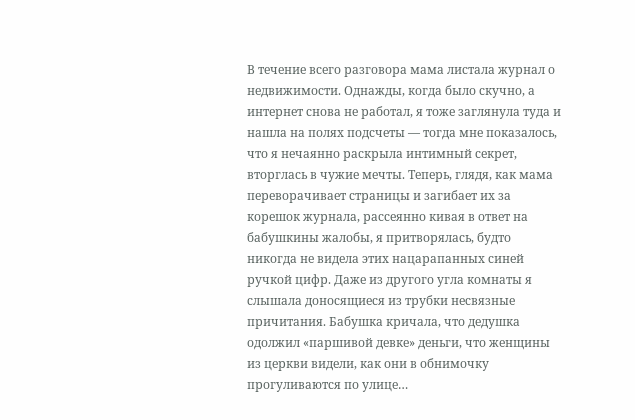В течение всего разговора мама листала журнал о недвижимости. Однажды, когда было скучно, а интернет снова не работал, я тоже заглянула туда и нашла на полях подсчеты — тогда мне показалось, что я нечаянно раскрыла интимный секрет, вторглась в чужие мечты. Теперь, глядя, как мама переворачивает страницы и загибает их за корешок журнала, рассеянно кивая в ответ на бабушкины жалобы, я притворялась, будто никогда не видела этих нацарапанных синей ручкой цифр. Даже из другого угла комнаты я слышала доносящиеся из трубки несвязные причитания. Бабушка кричала, что дедушка одолжил «паршивой девке» деньги, что женщины из церкви видели, как они в обнимочку прогуливаются по улице…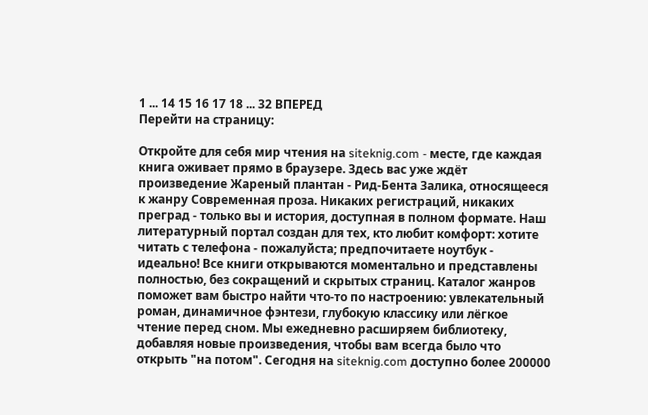1 ... 14 15 16 17 18 ... 32 ВПЕРЕД
Перейти на страницу:

Откройте для себя мир чтения на siteknig.com - месте, где каждая книга оживает прямо в браузере. Здесь вас уже ждёт произведение Жареный плантан - Рид-Бента Залика, относящееся к жанру Современная проза. Никаких регистраций, никаких преград - только вы и история, доступная в полном формате. Наш литературный портал создан для тех, кто любит комфорт: хотите читать с телефона - пожалуйста; предпочитаете ноутбук - идеально! Все книги открываются моментально и представлены полностью, без сокращений и скрытых страниц. Каталог жанров поможет вам быстро найти что-то по настроению: увлекательный роман, динамичное фэнтези, глубокую классику или лёгкое чтение перед сном. Мы ежедневно расширяем библиотеку, добавляя новые произведения, чтобы вам всегда было что открыть "на потом". Сегодня на siteknig.com доступно более 200000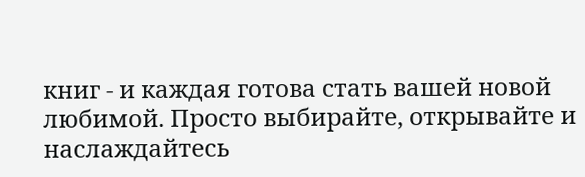книг - и каждая готова стать вашей новой любимой. Просто выбирайте, открывайте и наслаждайтесь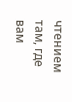чтением там, где вам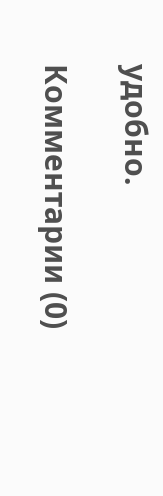удобно.

Комментарии (0)